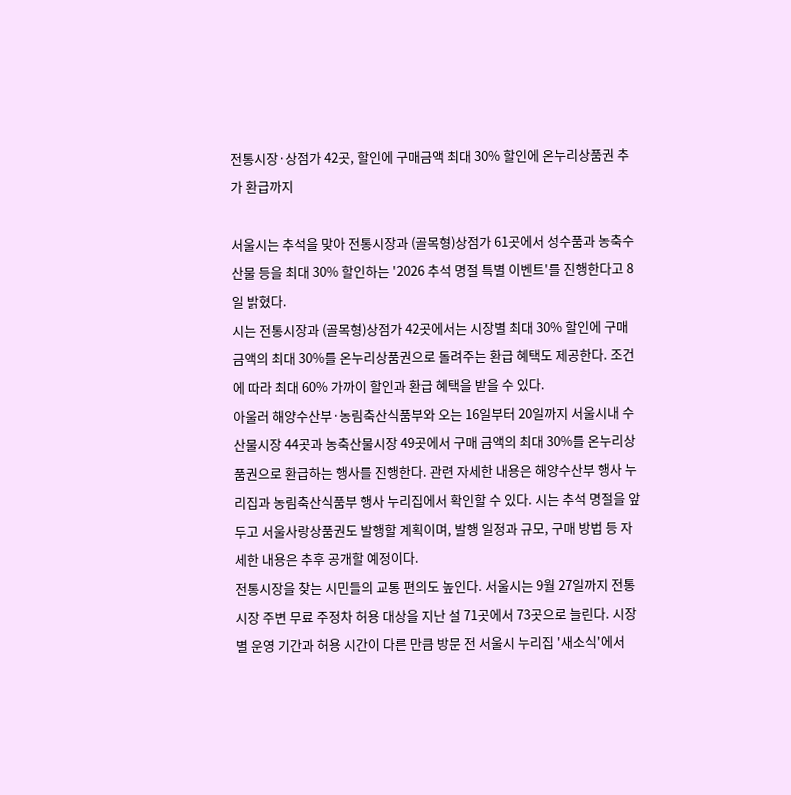전통시장·상점가 42곳, 할인에 구매금액 최대 30% 할인에 온누리상품권 추가 환급까지

서울시는 추석을 맞아 전통시장과 (골목형)상점가 61곳에서 성수품과 농축수산물 등을 최대 30% 할인하는 '2026 추석 명절 특별 이벤트'를 진행한다고 8일 밝혔다.
시는 전통시장과 (골목형)상점가 42곳에서는 시장별 최대 30% 할인에 구매 금액의 최대 30%를 온누리상품권으로 돌려주는 환급 혜택도 제공한다. 조건에 따라 최대 60% 가까이 할인과 환급 혜택을 받을 수 있다.
아울러 해양수산부·농림축산식품부와 오는 16일부터 20일까지 서울시내 수산물시장 44곳과 농축산물시장 49곳에서 구매 금액의 최대 30%를 온누리상품권으로 환급하는 행사를 진행한다. 관련 자세한 내용은 해양수산부 행사 누리집과 농림축산식품부 행사 누리집에서 확인할 수 있다. 시는 추석 명절을 앞두고 서울사랑상품권도 발행할 계획이며, 발행 일정과 규모, 구매 방법 등 자세한 내용은 추후 공개할 예정이다.
전통시장을 찾는 시민들의 교통 편의도 높인다. 서울시는 9월 27일까지 전통시장 주변 무료 주정차 허용 대상을 지난 설 71곳에서 73곳으로 늘린다. 시장별 운영 기간과 허용 시간이 다른 만큼 방문 전 서울시 누리집 '새소식'에서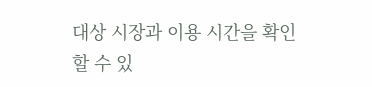대상 시장과 이용 시간을 확인할 수 있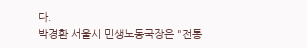다.
박경환 서울시 민생노동국장은 "전통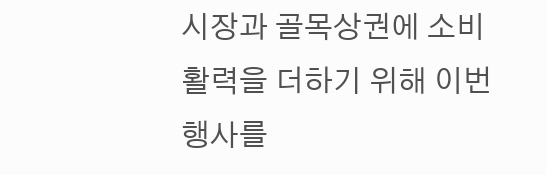시장과 골목상권에 소비 활력을 더하기 위해 이번 행사를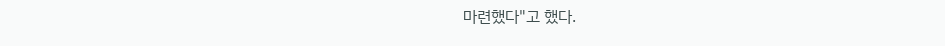마련했다"고 했다.